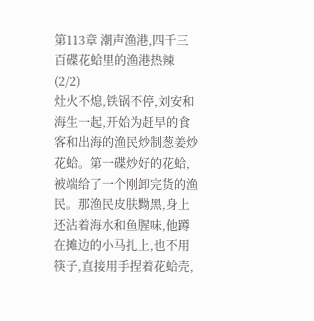第113章 潮声渔港,四千三百碟花蛤里的渔港热辣(2/2)
灶火不熄,铁锅不停,刘安和海生一起,开始为赶早的食客和出海的渔民炒制葱姜炒花蛤。第一碟炒好的花蛤,被端给了一个刚卸完货的渔民。那渔民皮肤黝黑,身上还沾着海水和鱼腥味,他蹲在摊边的小马扎上,也不用筷子,直接用手捏着花蛤壳,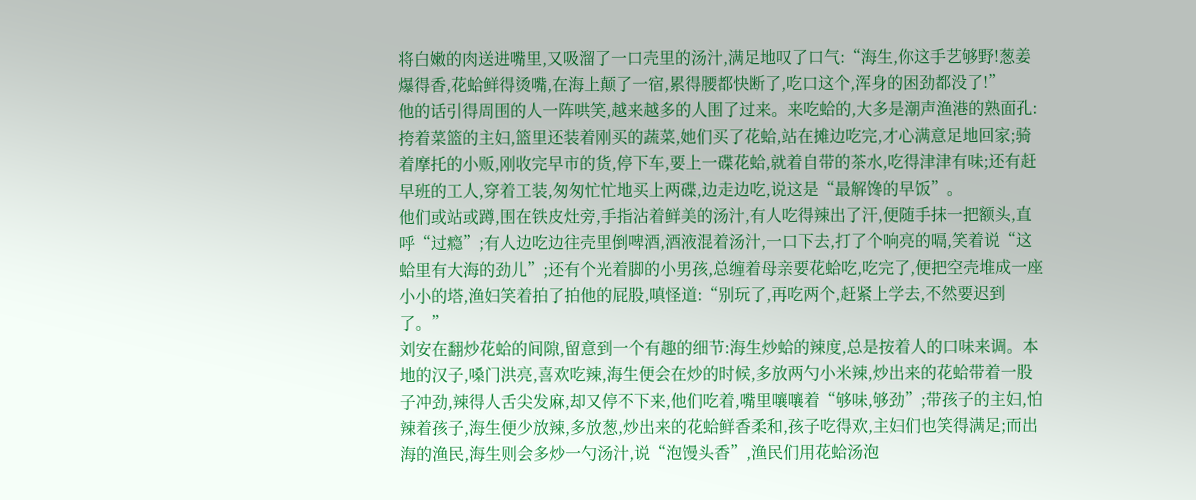将白嫩的肉送进嘴里,又吸溜了一口壳里的汤汁,满足地叹了口气:“海生,你这手艺够野!葱姜爆得香,花蛤鲜得烫嘴,在海上颠了一宿,累得腰都快断了,吃口这个,浑身的困劲都没了!”
他的话引得周围的人一阵哄笑,越来越多的人围了过来。来吃蛤的,大多是潮声渔港的熟面孔:挎着菜篮的主妇,篮里还装着刚买的蔬菜,她们买了花蛤,站在摊边吃完,才心满意足地回家;骑着摩托的小贩,刚收完早市的货,停下车,要上一碟花蛤,就着自带的茶水,吃得津津有味;还有赶早班的工人,穿着工装,匆匆忙忙地买上两碟,边走边吃,说这是“最解馋的早饭”。
他们或站或蹲,围在铁皮灶旁,手指沾着鲜美的汤汁,有人吃得辣出了汗,便随手抹一把额头,直呼“过瘾”;有人边吃边往壳里倒啤酒,酒液混着汤汁,一口下去,打了个响亮的嗝,笑着说“这蛤里有大海的劲儿”;还有个光着脚的小男孩,总缠着母亲要花蛤吃,吃完了,便把空壳堆成一座小小的塔,渔妇笑着拍了拍他的屁股,嗔怪道:“别玩了,再吃两个,赶紧上学去,不然要迟到了。”
刘安在翻炒花蛤的间隙,留意到一个有趣的细节:海生炒蛤的辣度,总是按着人的口味来调。本地的汉子,嗓门洪亮,喜欢吃辣,海生便会在炒的时候,多放两勺小米辣,炒出来的花蛤带着一股子冲劲,辣得人舌尖发麻,却又停不下来,他们吃着,嘴里嚷嚷着“够味,够劲”;带孩子的主妇,怕辣着孩子,海生便少放辣,多放葱,炒出来的花蛤鲜香柔和,孩子吃得欢,主妇们也笑得满足;而出海的渔民,海生则会多炒一勺汤汁,说“泡馒头香”,渔民们用花蛤汤泡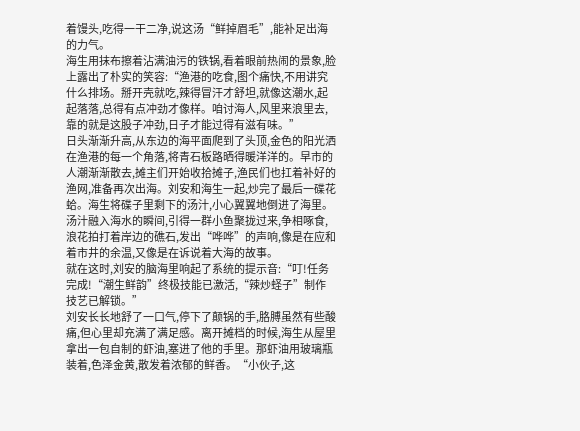着馒头,吃得一干二净,说这汤“鲜掉眉毛”,能补足出海的力气。
海生用抹布擦着沾满油污的铁锅,看着眼前热闹的景象,脸上露出了朴实的笑容:“渔港的吃食,图个痛快,不用讲究什么排场。掰开壳就吃,辣得冒汗才舒坦,就像这潮水,起起落落,总得有点冲劲才像样。咱讨海人,风里来浪里去,靠的就是这股子冲劲,日子才能过得有滋有味。”
日头渐渐升高,从东边的海平面爬到了头顶,金色的阳光洒在渔港的每一个角落,将青石板路晒得暖洋洋的。早市的人潮渐渐散去,摊主们开始收拾摊子,渔民们也扛着补好的渔网,准备再次出海。刘安和海生一起,炒完了最后一碟花蛤。海生将碟子里剩下的汤汁,小心翼翼地倒进了海里。汤汁融入海水的瞬间,引得一群小鱼聚拢过来,争相啄食,浪花拍打着岸边的礁石,发出“哗哗”的声响,像是在应和着市井的余温,又像是在诉说着大海的故事。
就在这时,刘安的脑海里响起了系统的提示音:“叮!任务完成!“潮生鲜韵”终极技能已激活,“辣炒蛏子”制作技艺已解锁。”
刘安长长地舒了一口气,停下了颠锅的手,胳膊虽然有些酸痛,但心里却充满了满足感。离开摊档的时候,海生从屋里拿出一包自制的虾油,塞进了他的手里。那虾油用玻璃瓶装着,色泽金黄,散发着浓郁的鲜香。“小伙子,这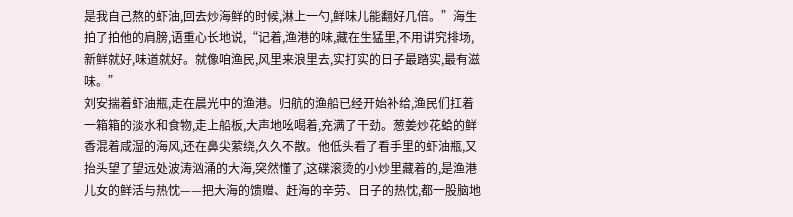是我自己熬的虾油,回去炒海鲜的时候,淋上一勺,鲜味儿能翻好几倍。”海生拍了拍他的肩膀,语重心长地说,“记着,渔港的味,藏在生猛里,不用讲究排场,新鲜就好,味道就好。就像咱渔民,风里来浪里去,实打实的日子最踏实,最有滋味。”
刘安揣着虾油瓶,走在晨光中的渔港。归航的渔船已经开始补给,渔民们扛着一箱箱的淡水和食物,走上船板,大声地吆喝着,充满了干劲。葱姜炒花蛤的鲜香混着咸湿的海风,还在鼻尖萦绕,久久不散。他低头看了看手里的虾油瓶,又抬头望了望远处波涛汹涌的大海,突然懂了,这碟滚烫的小炒里藏着的,是渔港儿女的鲜活与热忱——把大海的馈赠、赶海的辛劳、日子的热忱,都一股脑地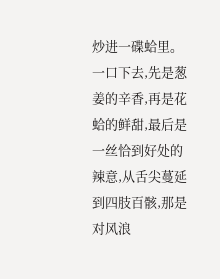炒进一碟蛤里。一口下去,先是葱姜的辛香,再是花蛤的鲜甜,最后是一丝恰到好处的辣意,从舌尖蔓延到四肢百骸,那是对风浪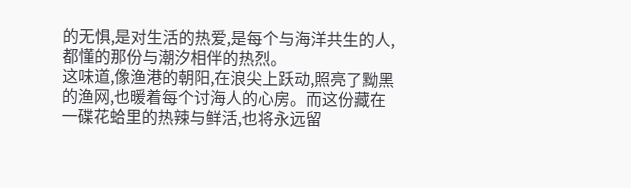的无惧,是对生活的热爱,是每个与海洋共生的人,都懂的那份与潮汐相伴的热烈。
这味道,像渔港的朝阳,在浪尖上跃动,照亮了黝黑的渔网,也暖着每个讨海人的心房。而这份藏在一碟花蛤里的热辣与鲜活,也将永远留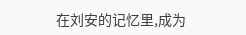在刘安的记忆里,成为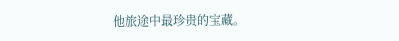他旅途中最珍贵的宝藏。